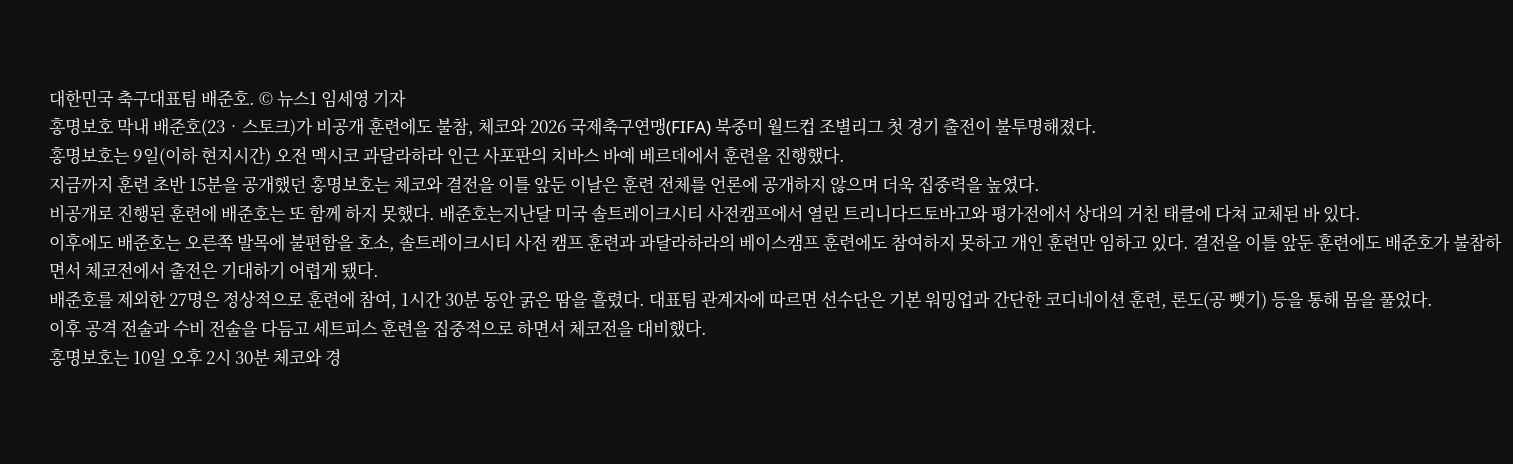대한민국 축구대표팀 배준호. © 뉴스1 임세영 기자
홍명보호 막내 배준호(23‧스토크)가 비공개 훈련에도 불참, 체코와 2026 국제축구연맹(FIFA) 북중미 월드컵 조별리그 첫 경기 출전이 불투명해졌다.
홍명보호는 9일(이하 현지시간) 오전 멕시코 과달라하라 인근 사포판의 치바스 바예 베르데에서 훈련을 진행했다.
지금까지 훈련 초반 15분을 공개했던 홍명보호는 체코와 결전을 이틀 앞둔 이날은 훈련 전체를 언론에 공개하지 않으며 더욱 집중력을 높였다.
비공개로 진행된 훈련에 배준호는 또 함께 하지 못했다. 배준호는지난달 미국 솔트레이크시티 사전캠프에서 열린 트리니다드토바고와 평가전에서 상대의 거친 태클에 다쳐 교체된 바 있다.
이후에도 배준호는 오른쪽 발목에 불편함을 호소, 솔트레이크시티 사전 캠프 훈련과 과달라하라의 베이스캠프 훈련에도 참여하지 못하고 개인 훈련만 임하고 있다. 결전을 이틀 앞둔 훈련에도 배준호가 불참하면서 체코전에서 출전은 기대하기 어렵게 됐다.
배준호를 제외한 27명은 정상적으로 훈련에 참여, 1시간 30분 동안 굵은 땀을 흘렸다. 대표팀 관계자에 따르면 선수단은 기본 워밍업과 간단한 코디네이션 훈련, 론도(공 뺏기) 등을 통해 몸을 풀었다.
이후 공격 전술과 수비 전술을 다듬고 세트피스 훈련을 집중적으로 하면서 체코전을 대비했다.
홍명보호는 10일 오후 2시 30분 체코와 경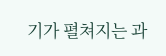기가 펼쳐지는 과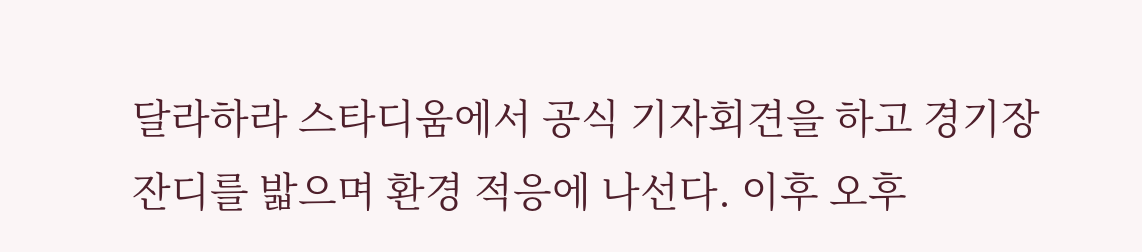달라하라 스타디움에서 공식 기자회견을 하고 경기장 잔디를 밟으며 환경 적응에 나선다. 이후 오후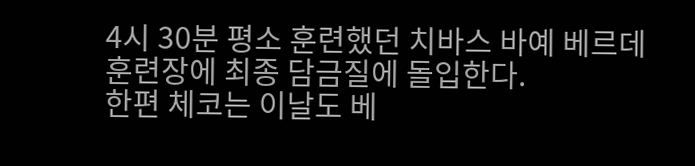4시 30분 평소 훈련했던 치바스 바예 베르데 훈련장에 최종 담금질에 돌입한다.
한편 체코는 이날도 베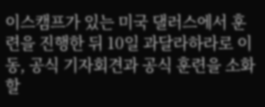이스캠프가 있는 미국 댈러스에서 훈련을 진행한 뒤 10일 과달라하라로 이동, 공식 기자회견과 공식 훈련을 소화할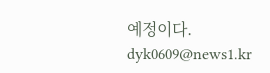예정이다.
dyk0609@news1.kr